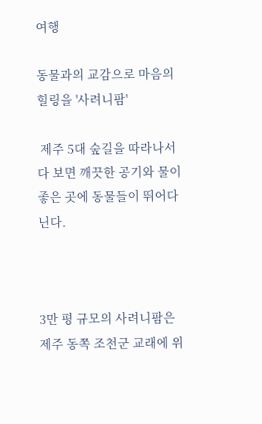여행

동물과의 교감으로 마음의 힐링을 '사려니팜'

 제주 5대 숲길을 따라나서다 보면 깨끗한 공기와 물이 좋은 곳에 동물들이 뛰어다닌다.



3만 평 규모의 사려니팜은 제주 동쪽 조천군 교래에 위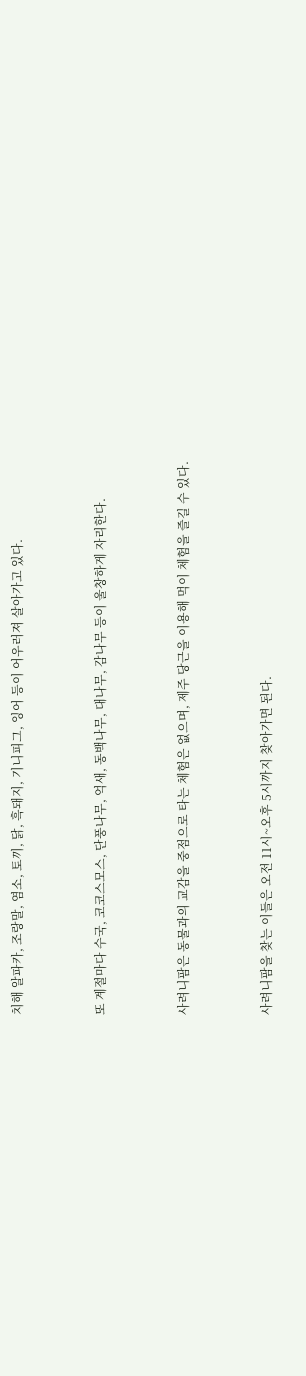치해 알파카, 조랑말, 염소, 토끼, 닭, 흑돼지, 기니피그, 잉어 등이 어우러져 살아가고 있다.



또 계절마다 수국, 코코스모스, 단풍나무, 억새, 동백나무, 대나무, 감나무 등이 울창하게 자리한다.



사려니팜은 동물과의 교감을 중점으로 타는 체험은 없으며, 제주 당근을 이용해 먹이 체험을 즐길 수 있다.



사려니팜을 찾는 이들은 오전 11시~오후 5시까지 찾아가면 된다.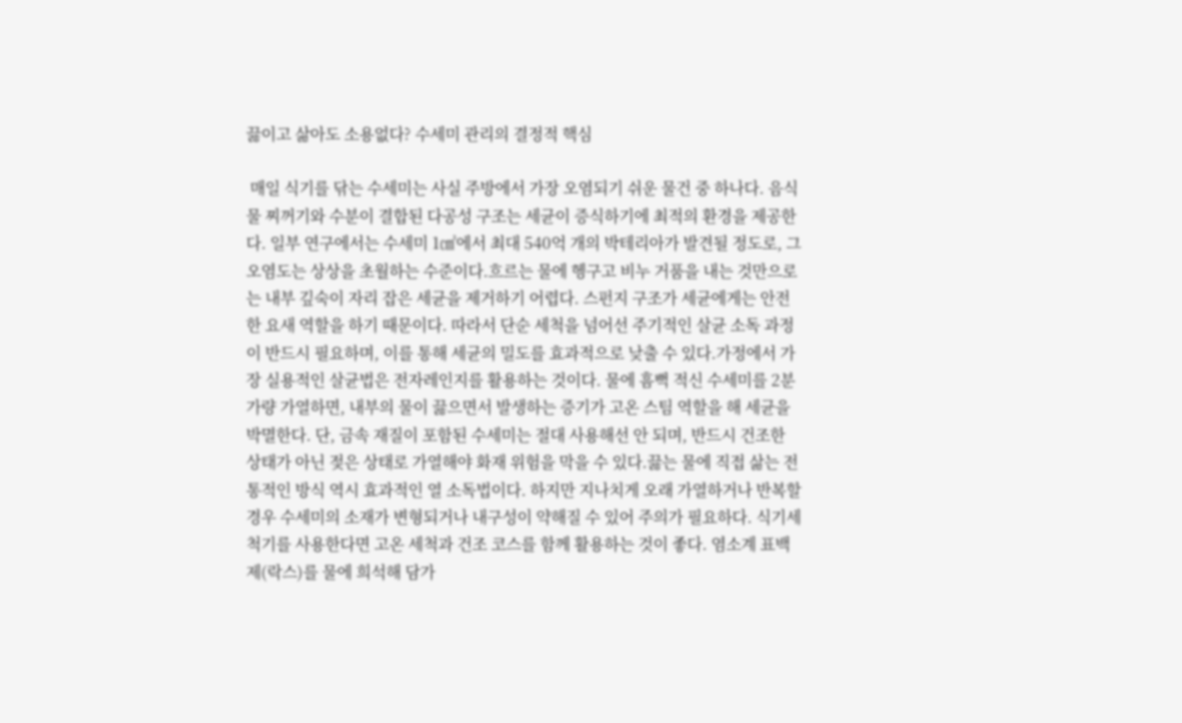끓이고 삶아도 소용없다? 수세미 관리의 결정적 핵심

 매일 식기를 닦는 수세미는 사실 주방에서 가장 오염되기 쉬운 물건 중 하나다. 음식물 찌꺼기와 수분이 결합된 다공성 구조는 세균이 증식하기에 최적의 환경을 제공한다. 일부 연구에서는 수세미 1㎤에서 최대 540억 개의 박테리아가 발견될 정도로, 그 오염도는 상상을 초월하는 수준이다.흐르는 물에 헹구고 비누 거품을 내는 것만으로는 내부 깊숙이 자리 잡은 세균을 제거하기 어렵다. 스펀지 구조가 세균에게는 안전한 요새 역할을 하기 때문이다. 따라서 단순 세척을 넘어선 주기적인 살균 소독 과정이 반드시 필요하며, 이를 통해 세균의 밀도를 효과적으로 낮출 수 있다.가정에서 가장 실용적인 살균법은 전자레인지를 활용하는 것이다. 물에 흠뻑 적신 수세미를 2분가량 가열하면, 내부의 물이 끓으면서 발생하는 증기가 고온 스팀 역할을 해 세균을 박멸한다. 단, 금속 재질이 포함된 수세미는 절대 사용해선 안 되며, 반드시 건조한 상태가 아닌 젖은 상태로 가열해야 화재 위험을 막을 수 있다.끓는 물에 직접 삶는 전통적인 방식 역시 효과적인 열 소독법이다. 하지만 지나치게 오래 가열하거나 반복할 경우 수세미의 소재가 변형되거나 내구성이 약해질 수 있어 주의가 필요하다. 식기세척기를 사용한다면 고온 세척과 건조 코스를 함께 활용하는 것이 좋다. 염소계 표백제(락스)를 물에 희석해 담가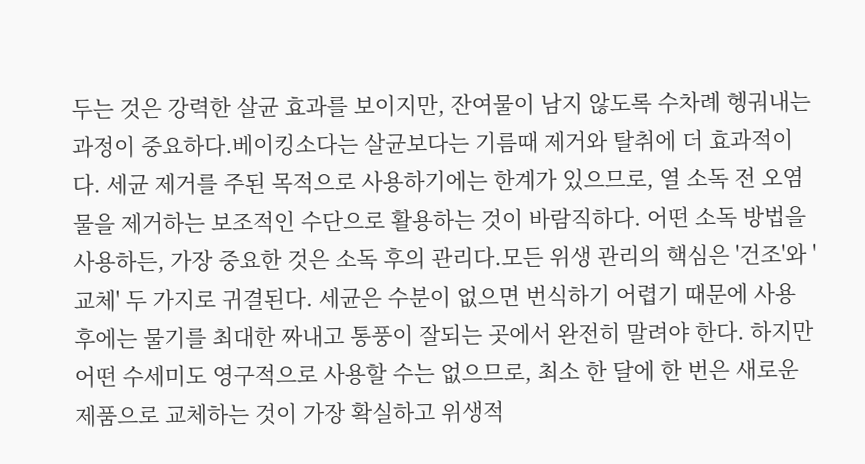두는 것은 강력한 살균 효과를 보이지만, 잔여물이 남지 않도록 수차례 헹궈내는 과정이 중요하다.베이킹소다는 살균보다는 기름때 제거와 탈취에 더 효과적이다. 세균 제거를 주된 목적으로 사용하기에는 한계가 있으므로, 열 소독 전 오염물을 제거하는 보조적인 수단으로 활용하는 것이 바람직하다. 어떤 소독 방법을 사용하든, 가장 중요한 것은 소독 후의 관리다.모든 위생 관리의 핵심은 '건조'와 '교체' 두 가지로 귀결된다. 세균은 수분이 없으면 번식하기 어렵기 때문에 사용 후에는 물기를 최대한 짜내고 통풍이 잘되는 곳에서 완전히 말려야 한다. 하지만 어떤 수세미도 영구적으로 사용할 수는 없으므로, 최소 한 달에 한 번은 새로운 제품으로 교체하는 것이 가장 확실하고 위생적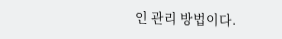인 관리 방법이다.